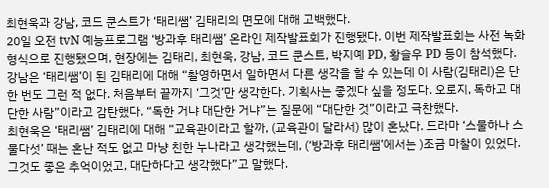최현욱과 강남, 코드 쿤스트가 ‘태리쌤’ 김태리의 면모에 대해 고백했다.
20일 오전 tvN 예능프로그램 ‘방과후 태리쌤’ 온라인 제작발표회가 진행됐다. 이번 제작발표회는 사전 녹화 형식으로 진행됐으며, 현장에는 김태리, 최현욱, 강남, 코드 쿤스트, 박지예 PD, 황슬우 PD 등이 참석했다.
강남은 ‘태리쌤’이 된 김태리에 대해 “촬영하면서 일하면서 다른 생각을 할 수 있는데 이 사람(김태리)은 단 한 번도 그런 적 없다. 처음부터 끝까지 ‘그것’만 생각한다. 기획사는 좋겠다 싶을 정도다. 오로지, 독하고 대단한 사람”이라고 감탄했다. “독한 거냐 대단한 거냐”는 질문에 “대단한 것”이라고 극찬했다.
최현욱은 ‘태리쌤’ 김태리에 대해 “교육관이라고 할까, (교육관이 달라서) 많이 혼났다. 드라마 ‘스물하나 스물다섯’ 때는 혼난 적도 없고 마냥 친한 누나라고 생각했는데, (‘방과후 태리쌤’에서는 )조금 마찰이 있었다. 그것도 좋은 추억이었고, 대단하다고 생각했다”고 말했다.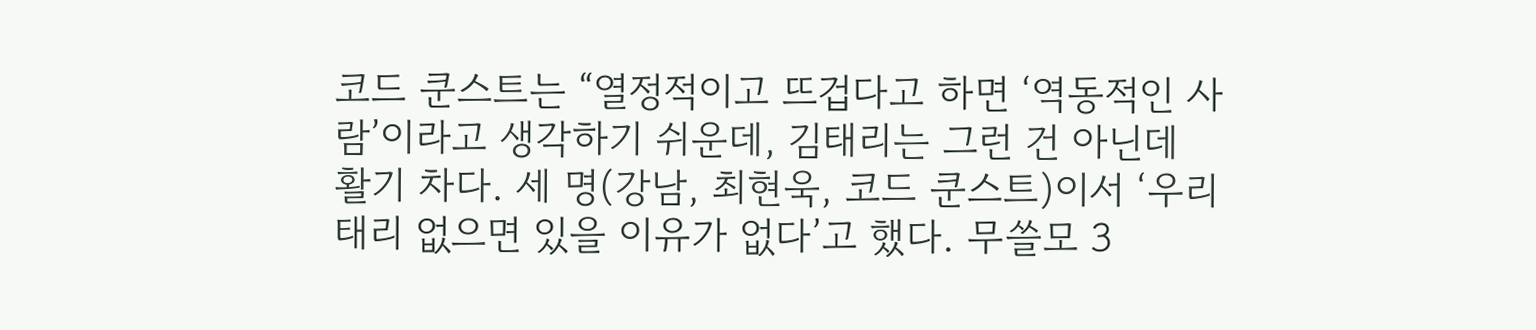코드 쿤스트는 “열정적이고 뜨겁다고 하면 ‘역동적인 사람’이라고 생각하기 쉬운데, 김태리는 그런 건 아닌데 활기 차다. 세 명(강남, 최현욱, 코드 쿤스트)이서 ‘우리 태리 없으면 있을 이유가 없다’고 했다. 무쓸모 3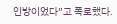인방이었다”고 폭로했다.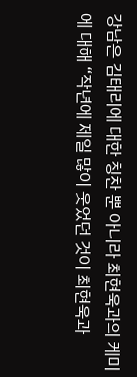강남은 김태리에 대한 칭찬 뿐 아니라 최현욱과의 케미에 대해 “작년에 제일 많이 웃었던 것이 최현욱과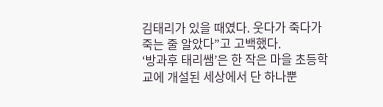김태리가 있을 때였다. 웃다가 죽다가 죽는 줄 알았다”고 고백했다.
‘방과후 태리쌤’은 한 작은 마을 초등학교에 개설된 세상에서 단 하나뿐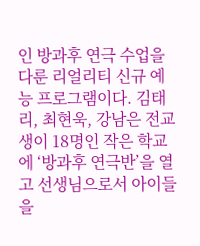인 방과후 연극 수업을 다룬 리얼리티 신규 예능 프로그램이다. 김태리, 최현욱, 강남은 전교생이 18명인 작은 학교에 ‘방과후 연극반’을 열고 선생님으로서 아이들을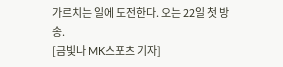가르치는 일에 도전한다. 오는 22일 첫 방송.
[금빛나 MK스포츠 기자]